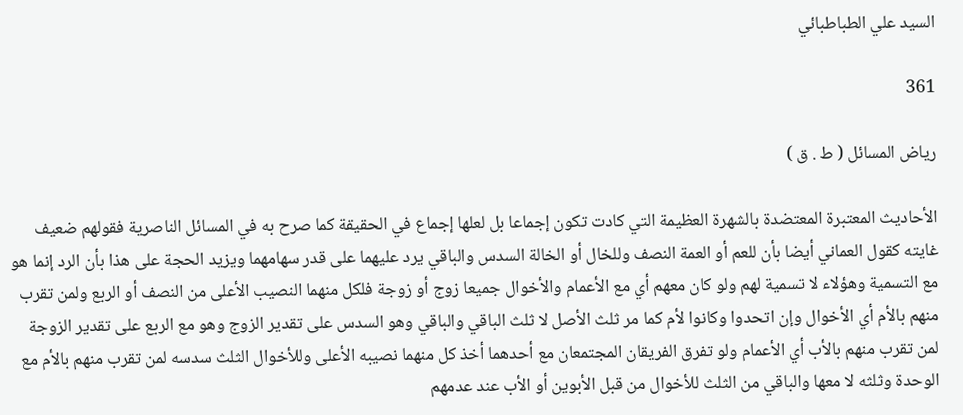السيد علي الطباطبائي

361

رياض المسائل ( ط . ق )

الأحاديث المعتبرة المعتضدة بالشهرة العظيمة التي كادت تكون إجماعا بل لعلها إجماع في الحقيقة كما صرح به في المسائل الناصرية فقولهم ضعيف غايته كقول العماني أيضا بأن للعم أو العمة النصف وللخال أو الخالة السدس والباقي يرد عليهما على قدر سهامهما ويزيد الحجة على هذا بأن الرد إنما هو مع التسمية وهؤلاء لا تسمية لهم ولو كان معهم أي مع الأعمام والأخوال جميعا زوج أو زوجة فلكل منهما النصيب الأعلى من النصف أو الربع ولمن تقرب منهم بالأم أي الأخوال وإن اتحدوا وكانوا لأم كما مر ثلث الأصل لا ثلث الباقي والباقي وهو السدس على تقدير الزوج وهو مع الربع على تقدير الزوجة لمن تقرب منهم بالأب أي الأعمام ولو تفرق الفريقان المجتمعان مع أحدهما أخذ كل منهما نصيبه الأعلى وللأخوال الثلث سدسه لمن تقرب منهم بالأم مع الوحدة وثلثه لا معها والباقي من الثلث للأخوال من قبل الأبوين أو الأب عند عدمهم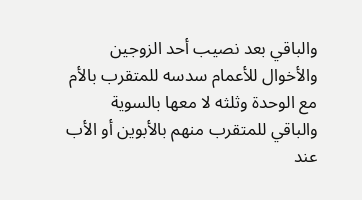والباقي بعد نصيب أحد الزوجين والأخوال للأعمام سدسه للمتقرب بالأم مع الوحدة وثلثه لا معها بالسوية والباقي للمتقرب منهم بالأبوين أو الأب عند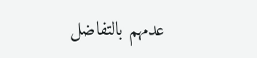عدمهم بالتفاضل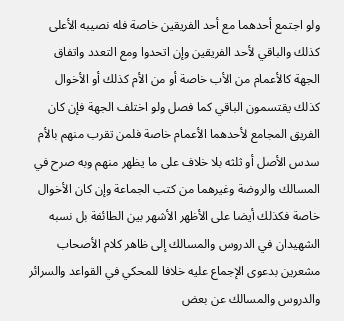ولو اجتمع أحدهما مع أحد الفريقين خاصة فله نصيبه الأعلى كذلك والباقي لأحد الفريقين وإن اتحدوا ومع التعدد واتفاق الجهة كالأعمام من الأب خاصة أو من الأم كذلك أو الأخوال كذلك يقتسمون الباقي كما فصل ولو اختلف الجهة فإن كان الفريق المجامع لأحدهما الأعمام خاصة فلمن تقرب منهم بالأم سدس الأصل أو ثلثه بلا خلاف على ما يظهر منهم وبه صرح في المسالك والروضة وغيرهما من كتب الجماعة وإن كان الأخوال خاصة فكذلك أيضا على الأظهر الأشهر بين الطائفة بل نسبه الشهيدان في الدروس والمسالك إلى ظاهر كلام الأصحاب مشعرين بدعوى الإجماع عليه خلافا للمحكي في القواعد والسرائر والدروس والمسالك عن بعض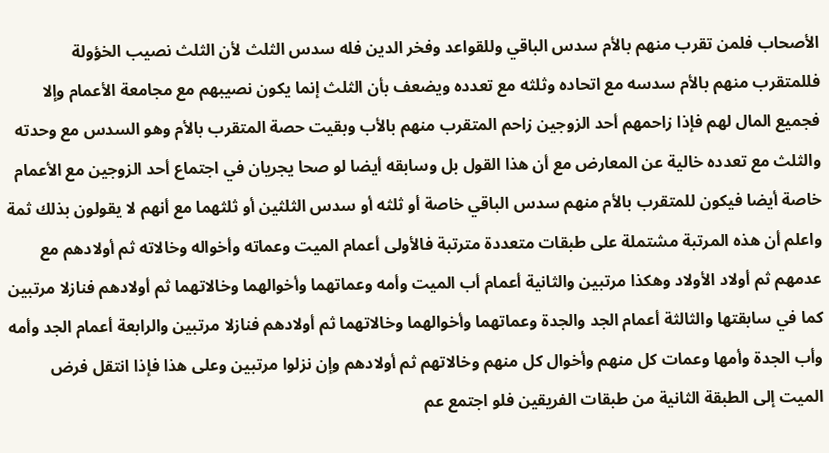الأصحاب فلمن تقرب منهم بالأم سدس الباقي وللقواعد وفخر الدين فله سدس الثلث لأن الثلث نصيب الخؤولة فللمتقرب منهم بالأم سدسه مع اتحاده وثلثه مع تعدده ويضعف بأن الثلث إنما يكون نصيبهم مع مجامعة الأعمام وإلا فجميع المال لهم فإذا زاحمهم أحد الزوجين زاحم المتقرب منهم بالأب وبقيت حصة المتقرب بالأم وهو السدس مع وحدته والثلث مع تعدده خالية عن المعارض مع أن هذا القول بل وسابقه أيضا لو صحا يجريان في اجتماع أحد الزوجين مع الأعمام خاصة أيضا فيكون للمتقرب بالأم منهم سدس الباقي خاصة أو ثلثه أو سدس الثلثين أو ثلثهما مع أنهم لا يقولون بذلك ثمة واعلم أن هذه المرتبة مشتملة على طبقات متعددة مترتبة فالأولى أعمام الميت وعماته وأخواله وخالاته ثم أولادهم مع عدمهم ثم أولاد الأولاد وهكذا مرتبين والثانية أعمام أب الميت وأمه وعماتهما وأخوالهما وخالاتهما ثم أولادهم فنازلا مرتبين كما في سابقتها والثالثة أعمام الجد والجدة وعماتهما وأخوالهما وخالاتهما ثم أولادهم فنازلا مرتبين والرابعة أعمام الجد وأمه وأب الجدة وأمها وعمات كل منهم وأخوال كل منهم وخالاتهم ثم أولادهم وإن نزلوا مرتبين وعلى هذا فإذا انتقل فرض الميت إلى الطبقة الثانية من طبقات الفريقين فلو اجتمع عم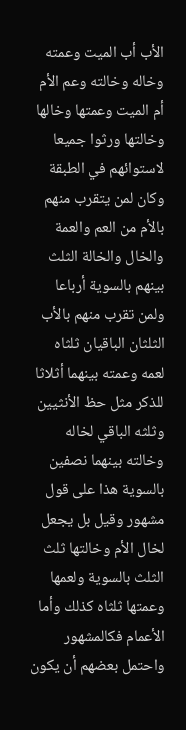الأب أب الميت وعمته وخاله وخالته وعم الأم أم الميت وعمتها وخالها وخالتها ورثوا جميعا لاستوائهم في الطبقة وكان لمن يتقرب منهم بالأم من العم والعمة والخال والخالة الثلث بينهم بالسوية أرباعا ولمن تقرب منهم بالأب الثلثان الباقيان ثلثاه لعمه وعمته بينهما أثلاثا للذكر مثل حظ الأنثيين وثلثه الباقي لخاله وخالته بينهما نصفين بالسوية هذا على قول مشهور وقيل بل يجعل لخال الأم وخالتها ثلث الثلث بالسوية ولعمها وعمتها ثلثاه كذلك وأما الأعمام فكالمشهور واحتمل بعضهم أن يكون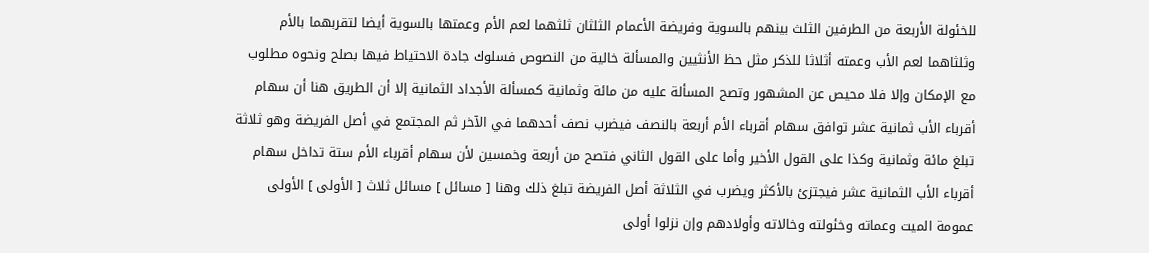للخئولة الأربعة من الطرفين الثلث بينهم بالسوية وفريضة الأعمام الثلثان ثلثهما لعم الأم وعمتها بالسوية أيضا لتقربهما بالأم وثلثاهما لعم الأب وعمته أثلاثا للذكر مثل حظ الأنثيين والمسألة خالية من النصوص فسلوك جادة الاحتياط فيها بصلح ونحوه مطلوب مع الإمكان وإلا فلا محيص عن المشهور وتصح المسألة عليه من مائة وثمانية كمسألة الأجداد الثمانية إلا أن الطريق هنا أن سهام أقرباء الأب ثمانية عشر توافق سهام أقرباء الأم أربعة بالنصف فيضرب نصف أحدهما في الآخر ثم المجتمع في أصل الفريضة وهو ثلاثة تبلغ مائة وثمانية وكذا على القول الأخير وأما على القول الثاني فتصح من أربعة وخمسين لأن سهام أقرباء الأم ستة تداخل سهام أقرباء الأب الثمانية عشر فيجتزئ بالأكثر ويضرب في الثلاثة أصل الفريضة تبلغ ذلك وهنا [ مسائل ] مسائل ثلاث [ الأولى ] الأولى عمومة الميت وعماته وخئولته وخالاته وأولادهم وإن نزلوا أولى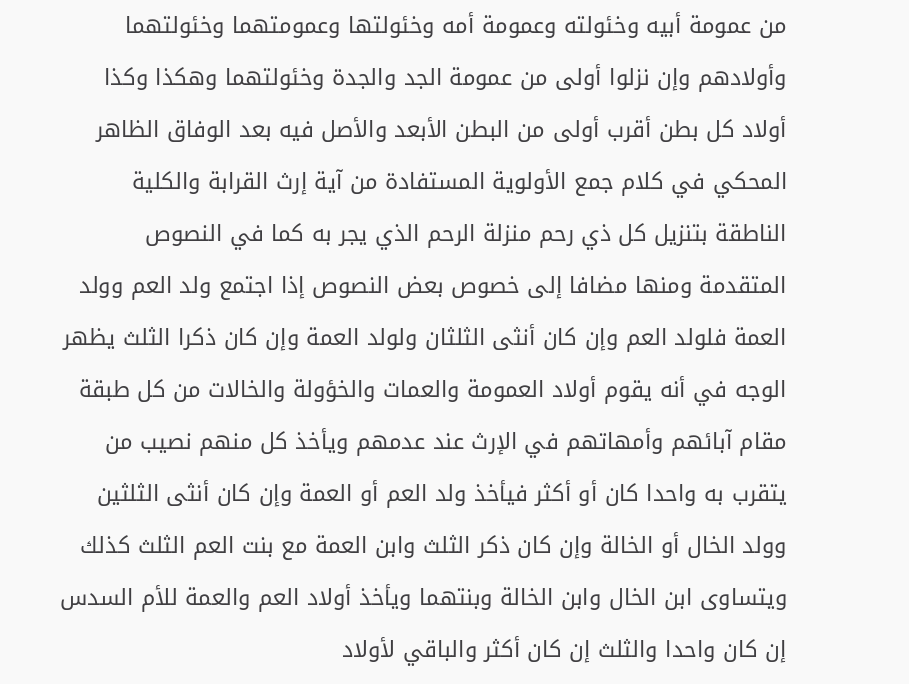من عمومة أبيه وخئولته وعمومة أمه وخئولتها وعمومتهما وخئولتهما وأولادهم وإن نزلوا أولى من عمومة الجد والجدة وخئولتهما وهكذا وكذا أولاد كل بطن أقرب أولى من البطن الأبعد والأصل فيه بعد الوفاق الظاهر المحكي في كلام جمع الأولوية المستفادة من آية إرث القرابة والكلية الناطقة بتنزيل كل ذي رحم منزلة الرحم الذي يجر به كما في النصوص المتقدمة ومنها مضافا إلى خصوص بعض النصوص إذا اجتمع ولد العم وولد العمة فلولد العم وإن كان أنثى الثلثان ولولد العمة وإن كان ذكرا الثلث يظهر الوجه في أنه يقوم أولاد العمومة والعمات والخؤولة والخالات من كل طبقة مقام آبائهم وأمهاتهم في الإرث عند عدمهم ويأخذ كل منهم نصيب من يتقرب به واحدا كان أو أكثر فيأخذ ولد العم أو العمة وإن كان أنثى الثلثين وولد الخال أو الخالة وإن كان ذكر الثلث وابن العمة مع بنت العم الثلث كذلك ويتساوى ابن الخال وابن الخالة وبنتهما ويأخذ أولاد العم والعمة للأم السدس إن كان واحدا والثلث إن كان أكثر والباقي لأولاد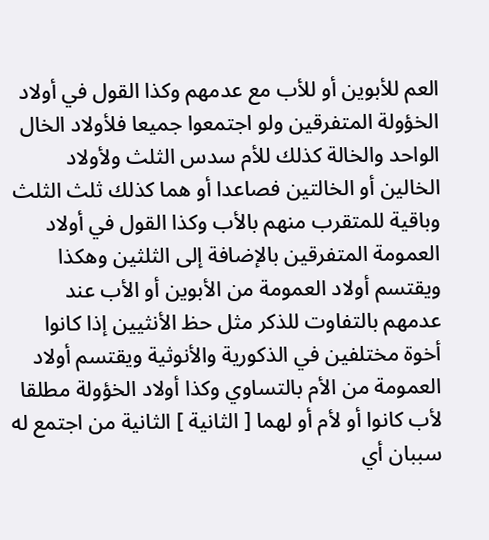العم للأبوين أو للأب مع عدمهم وكذا القول في أولاد الخؤولة المتفرقين ولو اجتمعوا جميعا فلأولاد الخال الواحد والخالة كذلك للأم سدس الثلث ولأولاد الخالين أو الخالتين فصاعدا أو هما كذلك ثلث الثلث وباقية للمتقرب منهم بالأب وكذا القول في أولاد العمومة المتفرقين بالإضافة إلى الثلثين وهكذا ويقتسم أولاد العمومة من الأبوين أو الأب عند عدمهم بالتفاوت للذكر مثل حظ الأنثيين إذا كانوا أخوة مختلفين في الذكورية والأنوثية ويقتسم أولاد العمومة من الأم بالتساوي وكذا أولاد الخؤولة مطلقا لأب كانوا أو لأم أو لهما [ الثانية ] الثانية من اجتمع له سببان أي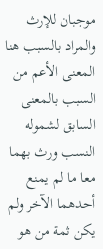موجبان للإرث والمراد بالسبب هنا المعنى الأعم من السبب بالمعنى السابق لشموله النسب ورث بهما معا ما لم يمنع أحدهما الآخر ولم يكن ثمة من هو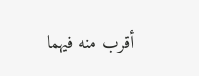أقرب منه فيهما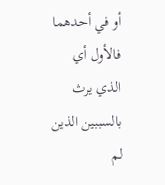أو في أحدهما فالأول أي الذي يرث بالسببين الذين لم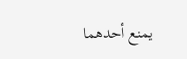يمنع أحدهما